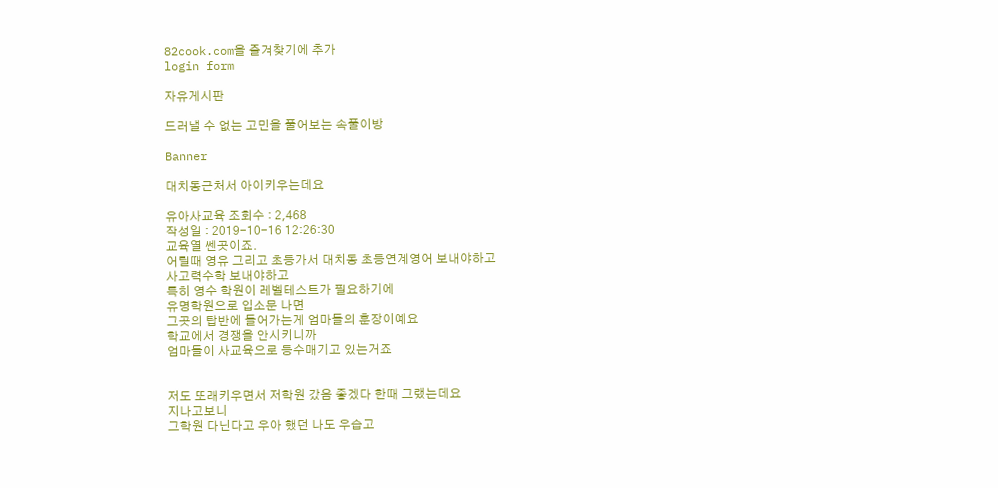82cook.com을 즐겨찾기에 추가
login form

자유게시판

드러낼 수 없는 고민을 풀어보는 속풀이방

Banner

대치동근처서 아이키우는데요

유아사교육 조회수 : 2,468
작성일 : 2019-10-16 12:26:30
교육열 쎈곳이죠.
어릴때 영유 그리고 초등가서 대치동 초등연계영어 보내야하고
사고력수학 보내야하고
특히 영수 학원이 레벨테스트가 필요하기에
유명학원으로 입소문 나면
그곳의 탑반에 들어가는게 엄마들의 훈장이예요
학교에서 경쟁을 안시키니까
엄마들이 사교육으로 등수매기고 있는거죠


저도 또래키우면서 저학원 갔음 좋겠다 한때 그랬는데요
지나고보니
그학원 다닌다고 우아 했던 나도 우습고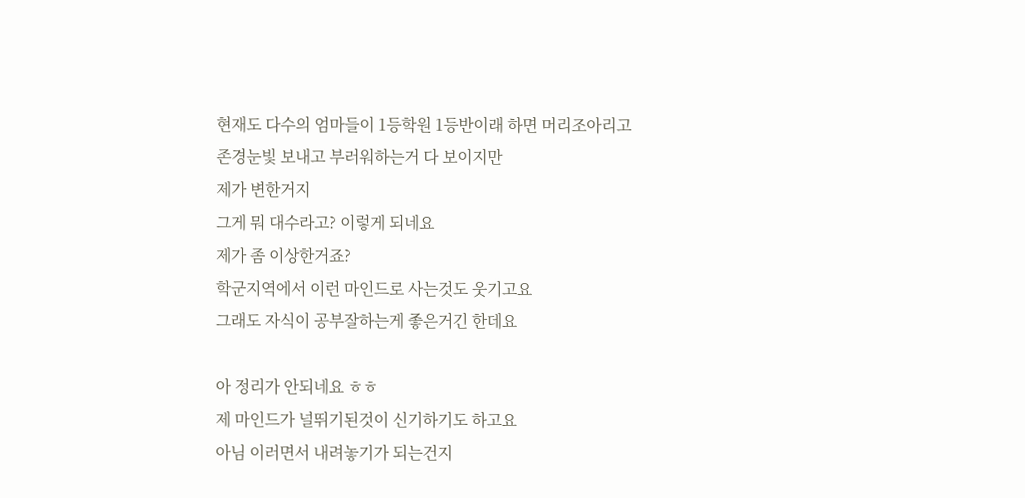현재도 다수의 엄마들이 1등학원 1등반이래 하면 머리조아리고
존경눈빛 보내고 부러워하는거 다 보이지만
제가 변한거지
그게 뭐 대수라고? 이렇게 되네요
제가 좀 이상한거죠?
학군지역에서 이런 마인드로 사는것도 웃기고요
그래도 자식이 공부잘하는게 좋은거긴 한데요

아 정리가 안되네요 ㅎㅎ
제 마인드가 널뛰기된것이 신기하기도 하고요
아님 이러면서 내려놓기가 되는건지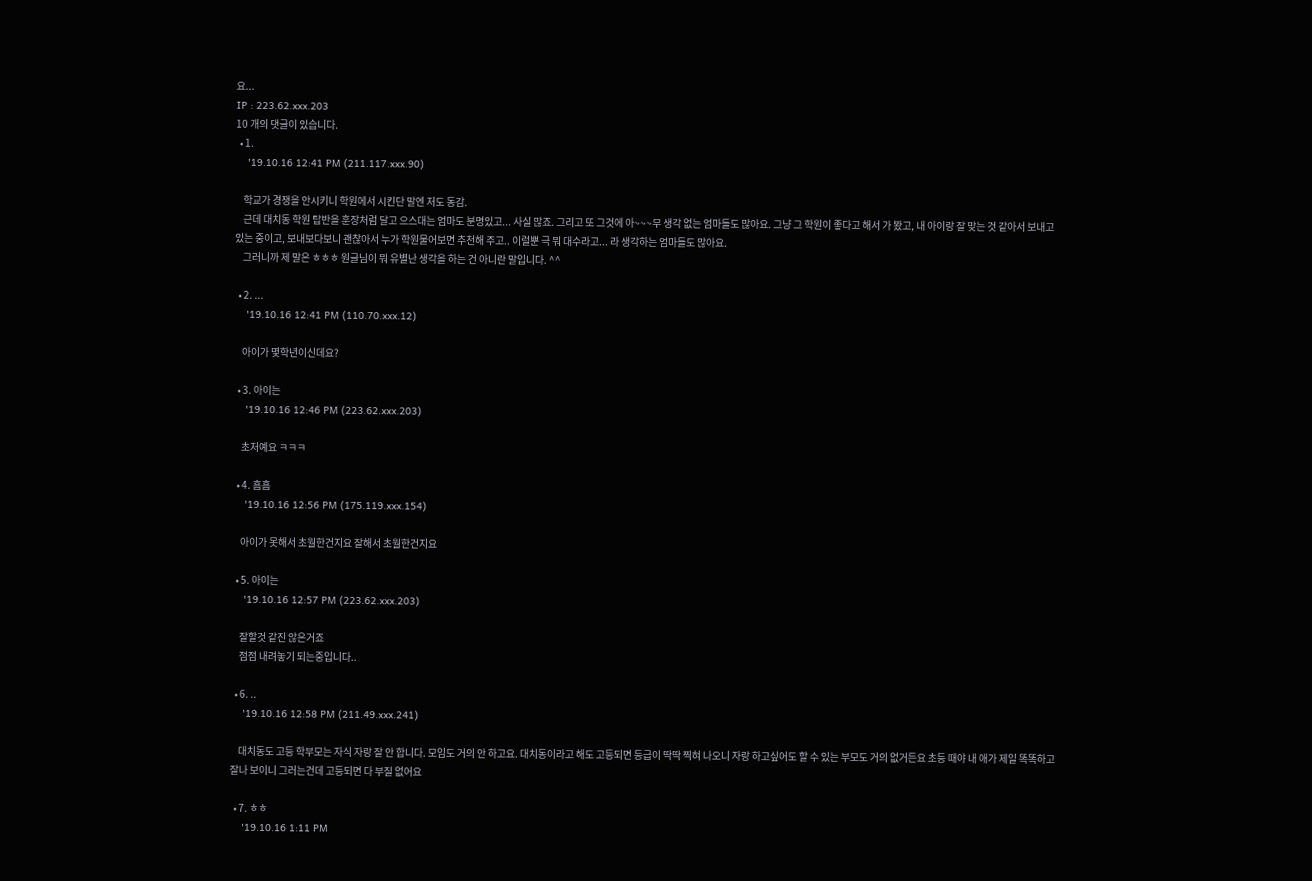요...
IP : 223.62.xxx.203
10 개의 댓글이 있습니다.
  • 1.
    '19.10.16 12:41 PM (211.117.xxx.90)

    학교가 경쟁을 안시키니 학원에서 시킨단 말엔 저도 동감.
    근데 대치동 학원 탑반을 훈장처럼 달고 으스대는 엄마도 분명있고... 사실 많죠. 그리고 또 그것에 아~~~무 생각 없는 엄마들도 많아요. 그냥 그 학원이 좋다고 해서 가 봤고, 내 아이랑 잘 맞는 것 같아서 보내고 있는 중이고, 보내보다보니 괜찮아서 누가 학원물어보면 추천해 주고.. 이럴뿐 극 뭐 대수라고... 라 생각하는 엄마들도 많아요.
    그러니까 제 말은 ㅎㅎㅎ 원글님이 뭐 유별난 생각을 하는 건 아니란 말입니다. ^^

  • 2. ...
    '19.10.16 12:41 PM (110.70.xxx.12)

    아이가 몇학년이신데요?

  • 3. 아이는
    '19.10.16 12:46 PM (223.62.xxx.203)

    초저예요 ㅋㅋㅋ

  • 4. 흠흠
    '19.10.16 12:56 PM (175.119.xxx.154)

    아이가 못해서 초월한건지요 잘해서 초월한건지요

  • 5. 아이는
    '19.10.16 12:57 PM (223.62.xxx.203)

    잘할것 같진 않은거죠
    점점 내려놓기 되는중입니다..

  • 6. ..
    '19.10.16 12:58 PM (211.49.xxx.241)

    대치동도 고등 학부모는 자식 자랑 잘 안 합니다. 모임도 거의 안 하고요. 대치동이라고 해도 고등되면 등급이 딱딱 찍혀 나오니 자랑 하고싶어도 할 수 있는 부모도 거의 없거든요 초등 때야 내 애가 제일 똑똑하고 잘나 보이니 그러는건데 고등되면 다 부질 없어요

  • 7. ㅎㅎ
    '19.10.16 1:11 PM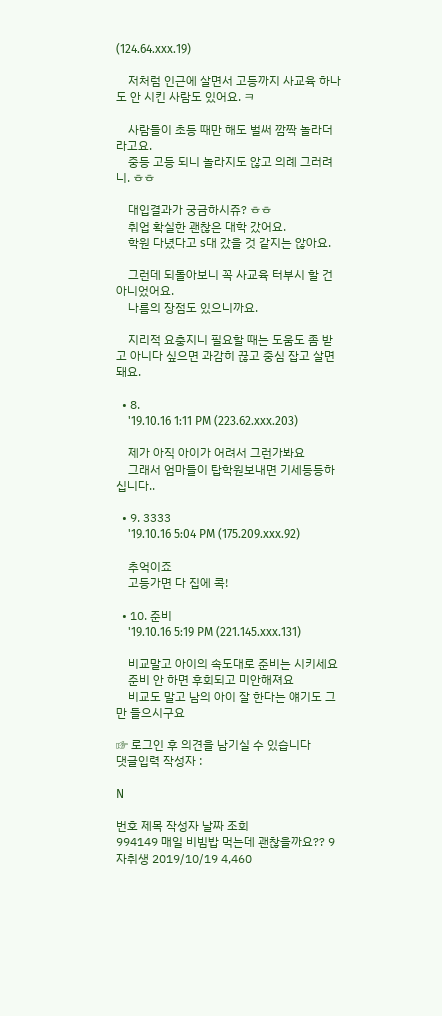(124.64.xxx.19)

    저처럼 인근에 살면서 고등까지 사교육 하나도 안 시킨 사람도 있어요. ㅋ

    사람들이 초등 때만 해도 벌써 깜짝 놀라더라고요.
    중등 고등 되니 놀라지도 않고 의례 그러려니. ㅎㅎ

    대입결과가 궁금하시쥬? ㅎㅎ
    취업 확실한 괜찮은 대학 갔어요.
    학원 다녔다고 s대 갔을 것 같지는 않아요.

    그런데 되돌아보니 꼭 사교육 터부시 할 건 아니었어요.
    나름의 장점도 있으니까요.

    지리적 요충지니 필요할 때는 도움도 좀 받고 아니다 싶으면 과감히 끊고 중심 잡고 살면 돼요.

  • 8.
    '19.10.16 1:11 PM (223.62.xxx.203)

    제가 아직 아이가 어려서 그런가봐요
    그래서 엄마들이 탑학원보내면 기세등등하십니다..

  • 9. 3333
    '19.10.16 5:04 PM (175.209.xxx.92)

    추억이죠
    고등가면 다 집에 콕!

  • 10. 준비
    '19.10.16 5:19 PM (221.145.xxx.131)

    비교말고 아이의 속도대로 준비는 시키세요
    준비 안 하면 후회되고 미안해져요
    비교도 말고 남의 아이 잘 한다는 얘기도 그만 들으시구요

☞ 로그인 후 의견을 남기실 수 있습니다
댓글입력 작성자 :

N

번호 제목 작성자 날짜 조회
994149 매일 비빔밥 먹는데 괜찮을까요?? 9 자취생 2019/10/19 4,460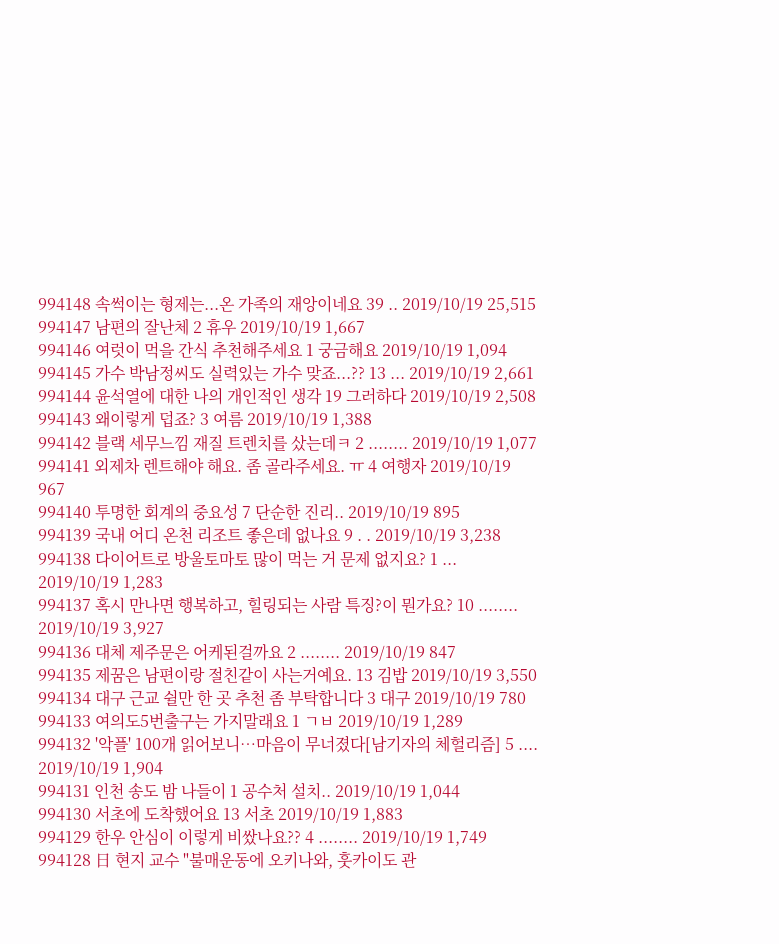994148 속썩이는 형제는...온 가족의 재앙이네요 39 .. 2019/10/19 25,515
994147 남편의 잘난체 2 휴우 2019/10/19 1,667
994146 여럿이 먹을 간식 추천해주세요 1 궁금해요 2019/10/19 1,094
994145 가수 박남정씨도 실력있는 가수 맞죠...?? 13 ... 2019/10/19 2,661
994144 윤석열에 대한 나의 개인적인 생각 19 그러하다 2019/10/19 2,508
994143 왜이렇게 덥죠? 3 여름 2019/10/19 1,388
994142 블랙 세무느낌 재질 트렌치를 샀는데ㅋ 2 ........ 2019/10/19 1,077
994141 외제차 렌트해야 해요. 좀 골라주세요. ㅠ 4 여행자 2019/10/19 967
994140 투명한 회계의 중요성 7 단순한 진리.. 2019/10/19 895
994139 국내 어디 온천 리조트 좋은데 없나요 9 . . 2019/10/19 3,238
994138 다이어트로 방울토마토 많이 먹는 거 문제 없지요? 1 ... 2019/10/19 1,283
994137 혹시 만나면 행복하고, 힐링되는 사람 특징?이 뭔가요? 10 ........ 2019/10/19 3,927
994136 대체 제주문은 어케된걸까요 2 ........ 2019/10/19 847
994135 제꿈은 남편이랑 절친같이 사는거예요. 13 김밥 2019/10/19 3,550
994134 대구 근교 쉴만 한 곳 추천 좀 부탁합니다 3 대구 2019/10/19 780
994133 여의도5번출구는 가지말래요 1 ㄱㅂ 2019/10/19 1,289
994132 '악플' 100개 읽어보니…마음이 무너졌다[남기자의 체헐리즘] 5 .... 2019/10/19 1,904
994131 인천 송도 밤 나들이 1 공수처 설치.. 2019/10/19 1,044
994130 서초에 도착했어요 13 서초 2019/10/19 1,883
994129 한우 안심이 이렇게 비쌌나요?? 4 ........ 2019/10/19 1,749
994128 日 현지 교수 "불매운동에 오키나와, 훗카이도 관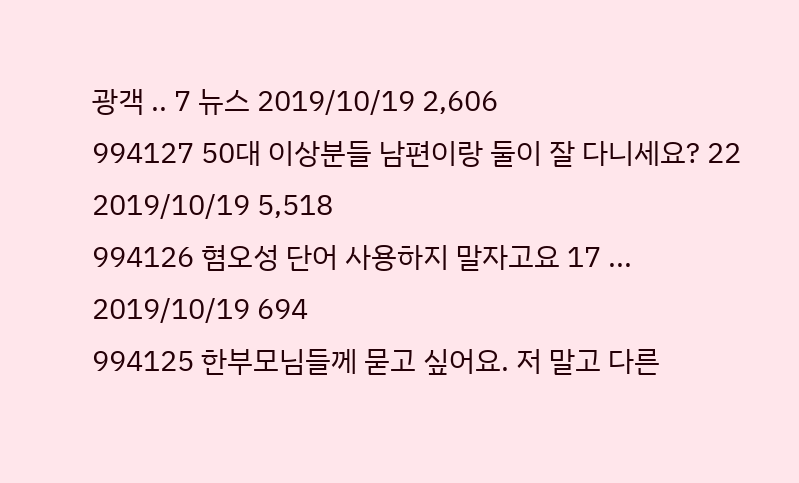광객 .. 7 뉴스 2019/10/19 2,606
994127 50대 이상분들 남편이랑 둘이 잘 다니세요? 22 2019/10/19 5,518
994126 혐오성 단어 사용하지 말자고요 17 ... 2019/10/19 694
994125 한부모님들께 묻고 싶어요. 저 말고 다른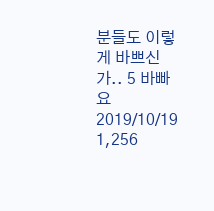분들도 이렇게 바쁘신가.. 5 바빠요 2019/10/19 1,256